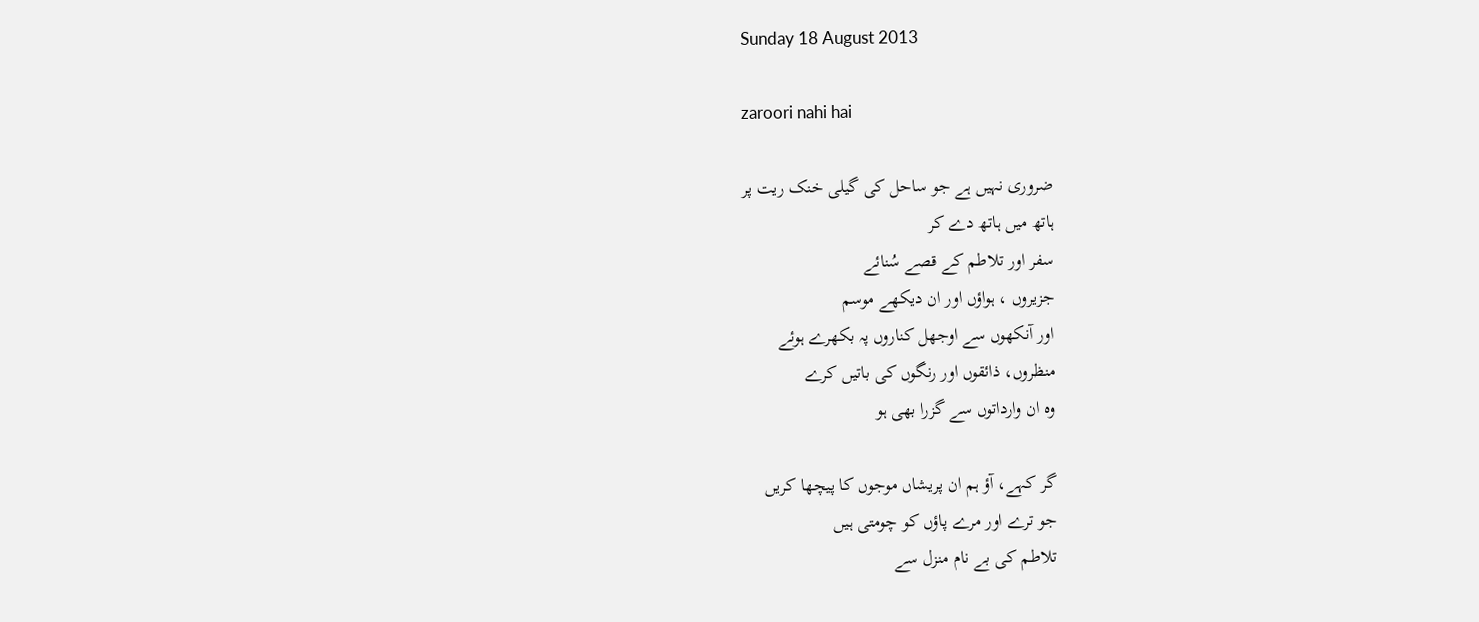Sunday 18 August 2013

zaroori nahi hai

ضروری نہیں ہے جو ساحل کی گیلی خنک ریت پر
ہاتھ میں ہاتھ دے کر
سفر اور تلاطم کے قصے سُنائے
جزیروں ، ہواؤں اور ان دیکھے موسم
اور آنکھوں سے اوجھل کناروں پہ بکھرے ہوئے
منظروں، ذائقوں اور رنگوں کی باتیں کرے
وہ ان وارداتوں سے گزرا بھی ہو

گر کہے، آؤ ہم ان پریشاں موجوں کا پیچھا کریں
جو ترے اور مرے پاؤں کو چومتی ہیں
تلاطم کی بے نام منزل سے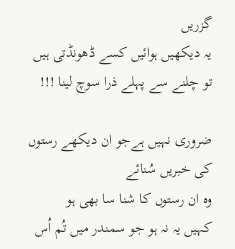گزریں
یہ دیکھیں ہوائیں کسے ڈھونڈتی ہیں
تو چلنے سے پہلے ذرا سوچ لینا !!!

ضروری نہیں ہےجو ان دیکھے رستوں کی خبریں سُنائے
وہ ان رستوں کا شنا سا بھی ہو
کہیں یہ نہ ہو جو سمندر میں تُم اُس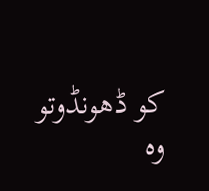کو ڈھونڈوتو وہ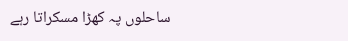ساحلوں پہ کھڑا مسکراتا رہے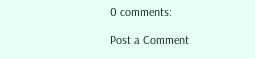0 comments:

Post a Comment